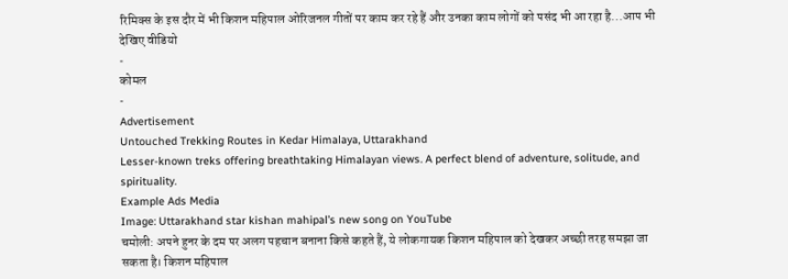रिमिक्स के इस दौर में भी किशन महिपाल ओरिजनल गीतों पर काम कर रहे हैं और उनका काम लोगों को पसंद भी आ रहा है...आप भी देखिए वीडियो
-
कोमल
-
Advertisement
Untouched Trekking Routes in Kedar Himalaya, Uttarakhand
Lesser-known treks offering breathtaking Himalayan views. A perfect blend of adventure, solitude, and spirituality.
Example Ads Media
Image: Uttarakhand star kishan mahipal’s new song on YouTube
चमोली: अपने हुनर के दम पर अलग पहचान बनाना किसे कहते हैं, ये लोकगायक किशन महिपाल को देखकर अच्छी तरह समझा जा सकता है। किशन महिपाल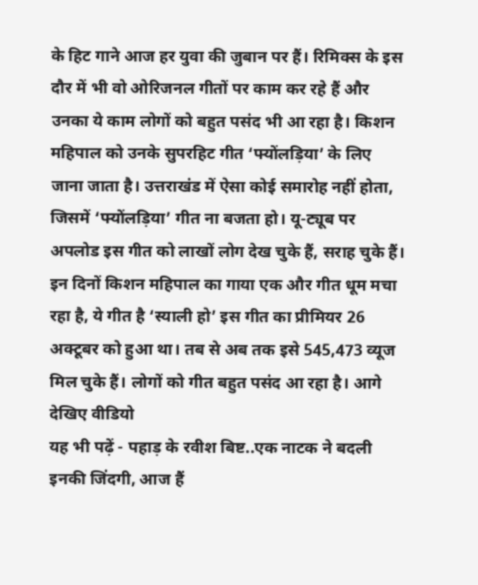के हिट गाने आज हर युवा की जुबान पर हैं। रिमिक्स के इस दौर में भी वो ओरिजनल गीतों पर काम कर रहे हैं और उनका ये काम लोगों को बहुत पसंद भी आ रहा है। किशन महिपाल को उनके सुपरहिट गीत ‘फ्योंलड़िया’ के लिए जाना जाता है। उत्तराखंड में ऐसा कोई समारोह नहीं होता, जिसमें ‘फ्योंलड़िया’ गीत ना बजता हो। यू-ट्यूब पर अपलोड इस गीत को लाखों लोग देख चुके हैं, सराह चुके हैं। इन दिनों किशन महिपाल का गाया एक और गीत धूम मचा रहा है, ये गीत है ‘स्याली हो’ इस गीत का प्रीमियर 26 अक्टूबर को हुआ था। तब से अब तक इसे 545,473 व्यूज मिल चुके हैं। लोगों को गीत बहुत पसंद आ रहा है। आगे देखिए वीडियो
यह भी पढ़ें - पहाड़ के रवीश बिष्ट..एक नाटक ने बदली इनकी जिंदगी, आज हैं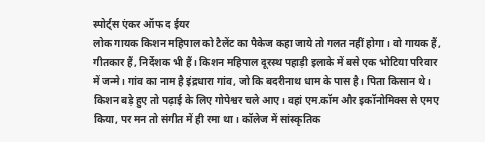स्पोर्ट्स एंकर ऑफ द ईयर
लोक गायक किशन महिपाल को टैलेंट का पैकेज कहा जाये तो गलत नहीं होगा। वो गायक हैं, गीतकार हैं, निर्देशक भी हैं। किशन महिपाल दूरस्थ पहाड़ी इलाके में बसे एक भोटिया परिवार में जन्मे। गांव का नाम है इंद्रधारा गांव, जो कि बदरीनाथ धाम के पास है। पिता किसान थे। किशन बड़े हुए तो पढ़ाई के लिए गोपेश्वर चले आए। वहां एम.कॉम और इकॉनोमिक्स से एमए किया, पर मन तो संगीत में ही रमा था। कॉलेज में सांस्कृतिक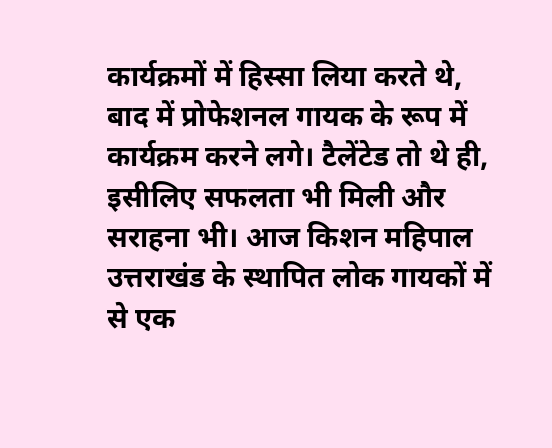कार्यक्रमों में हिस्सा लिया करते थे, बाद में प्रोफेशनल गायक के रूप में कार्यक्रम करने लगे। टैलेंटेड तो थे ही, इसीलिए सफलता भी मिली और सराहना भी। आज किशन महिपाल उत्तराखंड के स्थापित लोक गायकों में से एक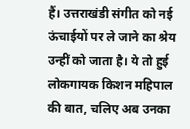हैं। उत्तराखंडी संगीत को नई ऊंचाईयों पर ले जाने का श्रेय उन्हीं को जाता है। ये तो हुई लोकगायक किशन महिपाल की बात, चलिए अब उनका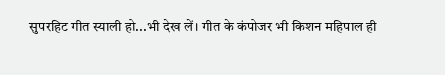सुपरहिट गीत स्याली हो...भी देख लें। गीत के कंपोजर भी किशन महिपाल ही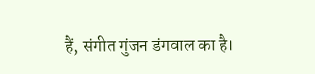हैं, संगीत गुंजन डंगवाल का है।